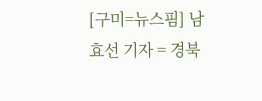[구미=뉴스핌] 남효선 기자 = 경북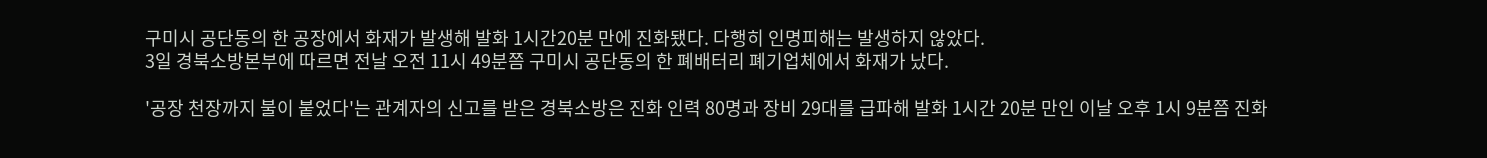구미시 공단동의 한 공장에서 화재가 발생해 발화 1시간20분 만에 진화됐다. 다행히 인명피해는 발생하지 않았다.
3일 경북소방본부에 따르면 전날 오전 11시 49분쯤 구미시 공단동의 한 폐배터리 폐기업체에서 화재가 났다.

'공장 천장까지 불이 붙었다'는 관계자의 신고를 받은 경북소방은 진화 인력 80명과 장비 29대를 급파해 발화 1시간 20분 만인 이날 오후 1시 9분쯤 진화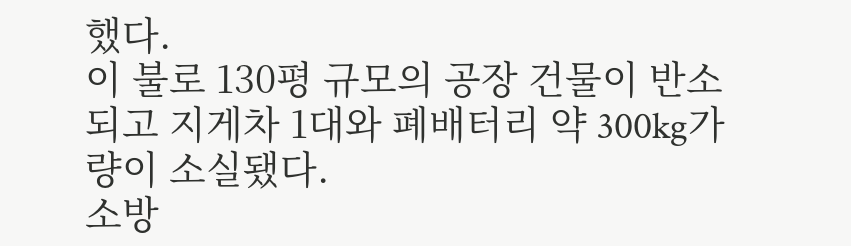했다.
이 불로 130평 규모의 공장 건물이 반소되고 지게차 1대와 폐배터리 약 300kg가량이 소실됐다.
소방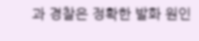과 경찰은 정확한 발화 원인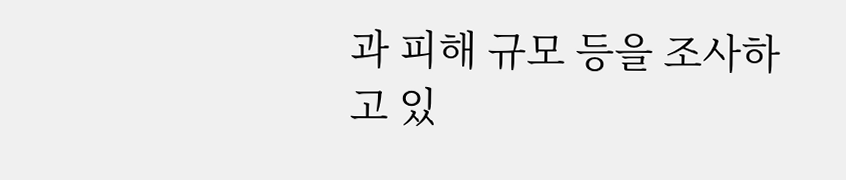과 피해 규모 등을 조사하고 있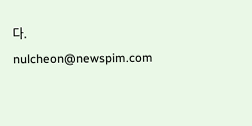다.
nulcheon@newspim.com